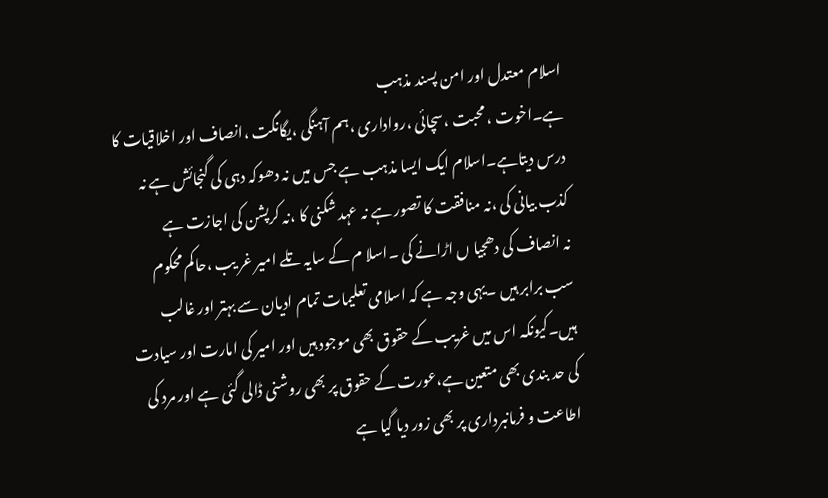اسلام معتدل اور امن پسند مذہب
ہے۔اخوت ، محبت ،سچائی ،رواداری ،ہم آہنگی ،یگانگت ،انصاف اور اخلاقیات کا
درس دیتاہے۔اسلام ایک ایسا مذہب ہے جس میں نہ دھوکہ دہی کی گنجائش ہے نہ
کذب بیانی کی ،نہ منافقت کا تصور ہے نہ عہد شکنی کا ،نہ کرپشن کی اجازت ہے
نہ انصاف کی دھجیا ں اڑانے کی ۔اسلا م کے سایہ تلے امیر غر یب ،حاکم محکوم
سب برابر ہیں ۔یہی وجہ ہے کہ اسلامی تعلیمات تمام ادیان سے بہتر اور غالب
ہیں۔کیونکہ اس میں غریب کے حقوق بھی موجود ہیں اور امیر کی امارت اور سیادت
کی حد بندی بھی متعین ہے،عورت کے حقوق پر بھی روشنی ڈالی گئی ہے اور مرد کی
اطاعت و فرمانبرداری پر بھی زور دیا گیا ہے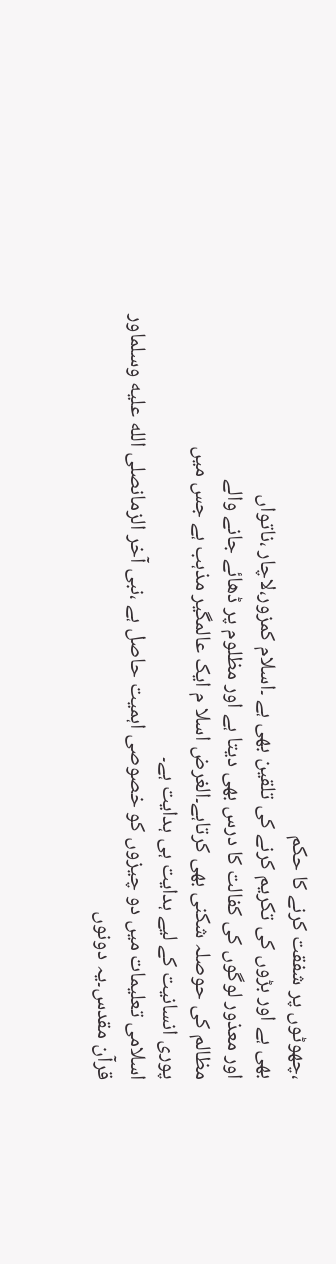،چھوٹوں پر شفقت کرنے کا حکم
بھی ہے اور بڑوں کی تکریم کرنے کی تلقین بھی ہے ۔اسلام کمزور،لاچار ،ناتواں
اور معذور لوگوں کی کفالت کا درس بھی دیتا ہے اور مظلوم پر ڈھائے جانے والے
مظالم کی حوصلہ شکنی بھی کرتاہے۔الغرض اسلا م ایک عالمگیر مذہب ہے جس میں
پوری انسانیت کے لیے ہدایت ہی ہدایت ہے۔
اسلامی تعلیمات میں دو چیزوں کو خصوصی اہمیت حاصل ہے ،نبی آخر الزمانصلى الله عليه وسلماور
قرآن مقدس۔یہ دونوں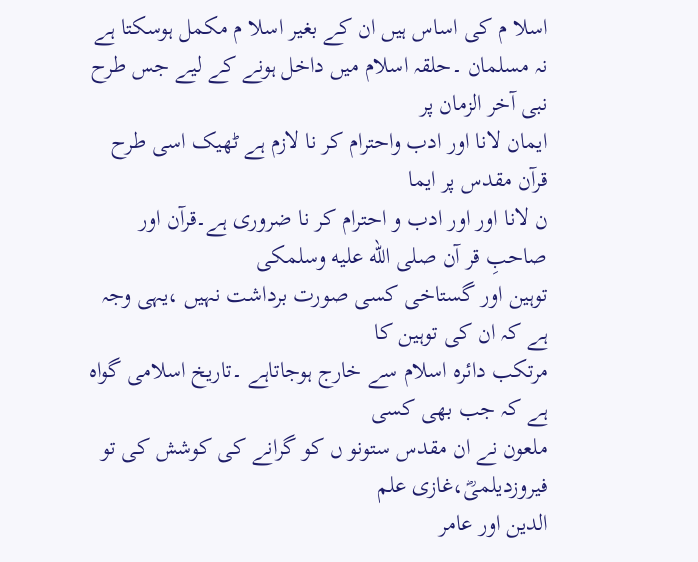اسلا م کی اساس ہیں ان کے بغیر اسلا م مکمل ہوسکتا ہے
نہ مسلمان ۔حلقہ اسلام میں داخل ہونے کے لیے جس طرح نبی آخر الزمان پر
ایمان لانا اور ادب واحترام کر نا لازم ہے ٹھیک اسی طرح قرآن مقدس پر ایما
ن لانا اور اور ادب و احترام کر نا ضروری ہے۔قرآن اور صاحبِ قر آن صلى الله عليه وسلمکی
توہین اور گستاخی کسی صورت برداشت نہیں ،یہی وجہ ہے کہ ان کی توہین کا
مرتکب دائرہ اسلام سے خارج ہوجاتاہے ۔تاریخ اسلامی گواہ ہے کہ جب بھی کسی
ملعون نے ان مقدس ستونو ں کو گرانے کی کوشش کی تو فیروزدیلمیؓ،غازی علم
الدین اور عامر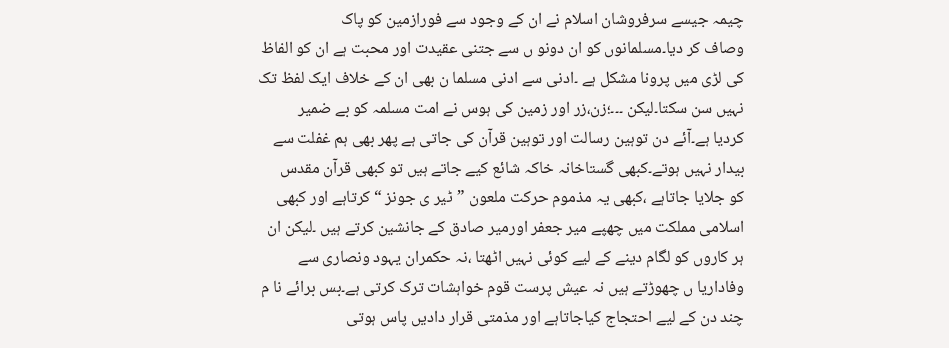چیمہ جیسے سرفروشان اسلام نے ان کے وجود سے فورازمین کو پاک
وصاف کر دیا۔مسلمانوں کو ان دونو ں سے جتنی عقیدت اور محبت ہے ان کو الفاظ
کی لڑی میں پرونا مشکل ہے ۔ادنی سے ادنی مسلما ن بھی ان کے خلاف ایک لفظ تک
نہیں سن سکتا۔لیکن ۔۔۔؛زن،زر اور زمین کی ہوس نے امت مسلمہ کو بے ضمیر
کردیا ہے۔آئے دن توہین رسالت اور توہین قرآن کی جاتی ہے پھر بھی ہم غفلت سے
بیدار نہیں ہوتے۔کبھی گستاخانہ خاکہ شائع کیے جاتے ہیں تو کبھی قرآن مقدس
کو جلایا جاتاہے ،کبھی یہ مذموم حرکت ملعون ”ٹیر ی جونز “کرتاہے اور کبھی
اسلامی مملکت میں چھپے میر جعفر اورمیر صادق کے جانشین کرتے ہیں ۔لیکن ان
ہر کاروں کو لگام دینے کے لیے کوئی نہیں اٹھتا ،نہ حکمران یہود ونصاری سے
وفاداریا ں چھوڑتے ہیں نہ عیش پرست قوم خواہشات ترک کرتی ہے۔بس برائے نا م
چند دن کے لیے احتجاج کیاجاتاہے اور مذمتی قرار دادیں پاس ہوتی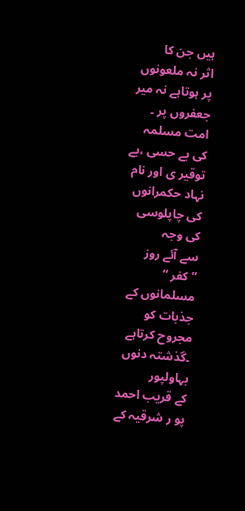ہیں جن کا
اثر نہ ملعونوں پر ہوتاہے نہ میر جعفروں پر ۔
امت مسلمہ کی بے حسی ،بے توقیر ی اور نام نہاد حکمرانوں کی چاپلوسی کی وجہ
سے آئے روز ”کفر “ مسلمانوں کے جذبات کو مجروح کرتاہے ۔گذشتہ دنوں بہاولپور
کے قریب احمد پو ر شرقیہ کے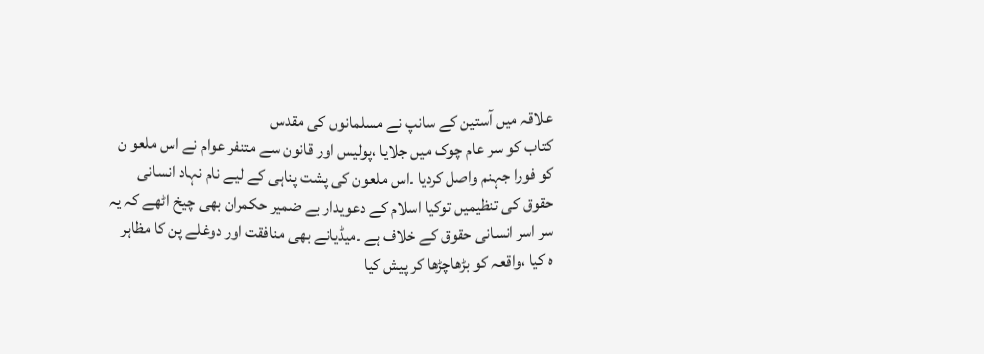علاقہ میں آستین کے سانپ نے مسلمانوں کی مقدس
کتاب کو سر عام چوک میں جلایا ،پولیس اور قانون سے متنفر عوام نے اس ملعو ن
کو فورا جہنم واصل کردیا ۔اس ملعون کی پشت پناہی کے لیے نام نہاد انسانی
حقوق کی تنظیمیں توکیا اسلام کے دعویدار بے ضمیر حکمران بھی چیخ اٹھے کہ یہ
سر اسر انسانی حقوق کے خلاف ہے ۔میڈیانے بھی منافقت اور دوغلے پن کا مظاہر
ہ کیا ،واقعہ کو بڑھاچڑھا کر پیش کیا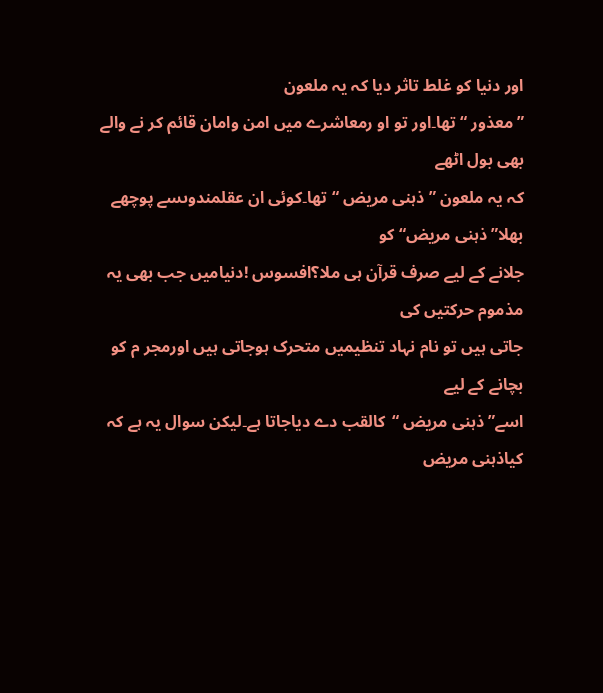اور دنیا کو غلط تاثر دیا کہ یہ ملعون
”معذور “تھا۔اور تو او رمعاشرے میں امن وامان قائم کر نے والے بھی بول اٹھے
کہ یہ ملعون ”ذہنی مریض “تھا۔کوئی ان عقلمندوںسے پوچھے بھلا”ذہنی مریض“ کو
جلانے کے لیے صرف قرآن ہی ملا؟افسوس !دنیامیں جب بھی یہ مذموم حرکتیں کی
جاتی ہیں تو نام نہاد تنظیمیں متحرک ہوجاتی ہیں اورمجر م کو بچانے کے لیے
اسے” ذہنی مریض “کالقب دے دیاجاتا ہے۔لیکن سوال یہ ہے کہ کیاذہنی مریض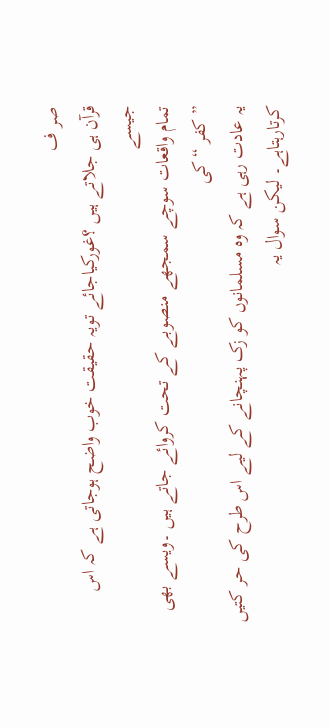صر ف
قرآن ہی جلاتے ہیں ؟غورکیاجائے تویہ حقیقت خوب واضح ہوجاتی ہے کہ اس جیسے
تمام واقعات سوچے سمجھے منصوبے کے تحت کروائے جاتے ہیں ۔ویسے بھی ”کفر “کی
یہ عادت رہی ہے کہ وہ مسلمانوں کو زک پہنچانے کے لیے اس طرح کی حر کتیں
کرتارہتاہے۔ لیکن سوال یہ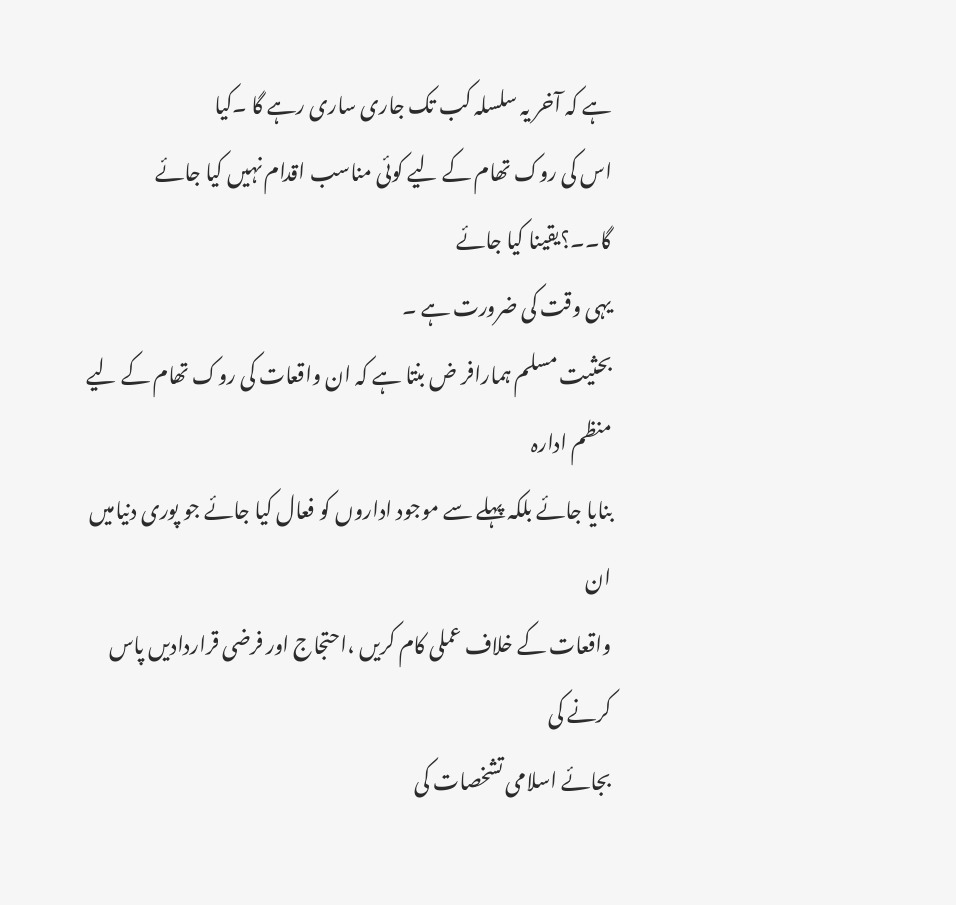ہے کہ آخر یہ سلسلہ کب تک جاری ساری رہے گا ۔کیا
اس کی روک تھام کے لیے کوئی مناسب اقدام نہیں کیا جائے گا۔۔؟یقینا کیا جائے
یہی وقت کی ضرورت ہے ۔
بحثیت مسلم ہمارافر ض بنتا ہے کہ ان واقعات کی روک تھام کے لیے منظم ادارہ
بنایا جائے بلکہ پہلے سے موجود اداروں کو فعال کیا جائے جو پوری دنیامیں ان
واقعات کے خلاف عملی کام کریں ،احتجاج اور فرضی قراردادیں پاس کرنے کی
بجائے اسلامی تشخصات کی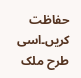حفاظت کریں۔اسی طرح ملک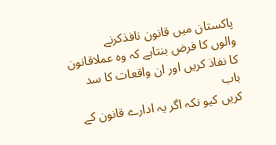پاکستان میں قانون نافذکرنے
والوں کا فرض بنتاہے کہ وہ عملاقانون کا نفاذ کریں اور ان واقعات کا سد باب
کریں کیو نکہ اگر یہ ادارے قانون کے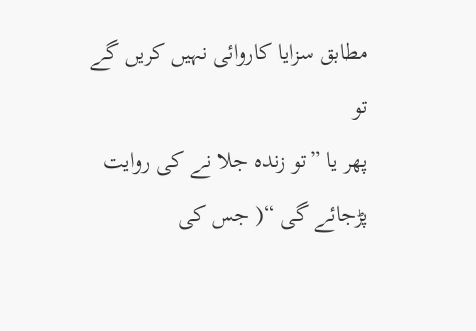مطابق سزایا کاروائی نہیں کریں گے تو
پھر یا ”تو زندہ جلا نے کی روایت پڑجائے گی “( جس کی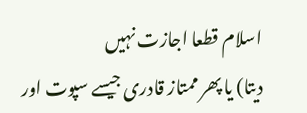اسلام قطعا اجازت نہیں
دیتا) یا پھر ممتاز قادری جیسے سپوت اور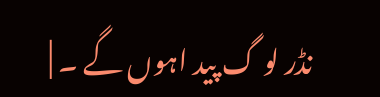نڈر لو گ پید اہوں گے ۔ |